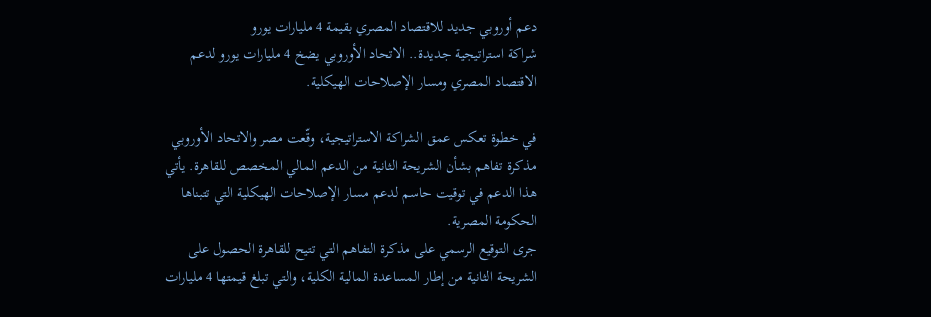دعم أوروبي جديد للاقتصاد المصري بقيمة 4 مليارات يورو
شراكة استراتيجية جديدة.. الاتحاد الأوروبي يضخ 4 مليارات يورو لدعم الاقتصاد المصري ومسار الإصلاحات الهيكلية.

في خطوة تعكس عمق الشراكة الاستراتيجية، وقّعت مصر والاتحاد الأوروبي مذكرة تفاهم بشأن الشريحة الثانية من الدعم المالي المخصص للقاهرة. يأتي هذا الدعم في توقيت حاسم لدعم مسار الإصلاحات الهيكلية التي تتبناها الحكومة المصرية.
جرى التوقيع الرسمي على مذكرة التفاهم التي تتيح للقاهرة الحصول على الشريحة الثانية من إطار المساعدة المالية الكلية، والتي تبلغ قيمتها 4 مليارات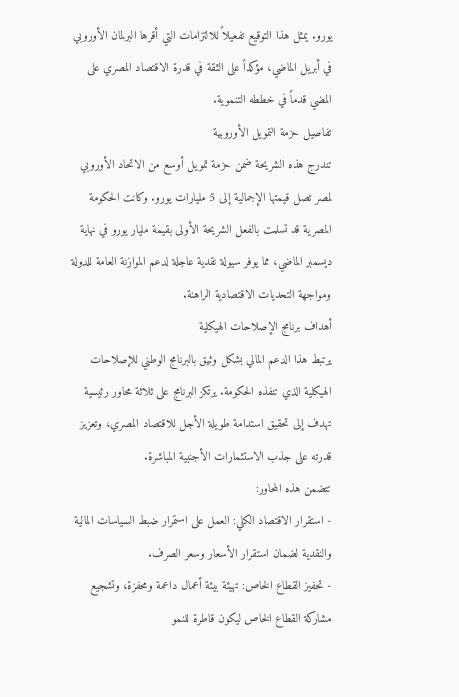يورو. يمثل هذا التوقيع تفعيلاً للالتزامات التي أقرها البرلمان الأوروبي في أبريل الماضي، مؤكداً على الثقة في قدرة الاقتصاد المصري على المضي قدماً في خططه التنموية.
تفاصيل حزمة التمويل الأوروبية
تندرج هذه الشريحة ضمن حزمة تمويل أوسع من الاتحاد الأوروبي لمصر تصل قيمتها الإجمالية إلى 5 مليارات يورو. وكانت الحكومة المصرية قد تسلمت بالفعل الشريحة الأولى بقيمة مليار يورو في نهاية ديسمبر الماضي، مما يوفر سيولة نقدية عاجلة لدعم الموازنة العامة للدولة ومواجهة التحديات الاقتصادية الراهنة.
أهداف برنامج الإصلاحات الهيكلية
يرتبط هذا الدعم المالي بشكل وثيق بالبرنامج الوطني للإصلاحات الهيكلية الذي تنفذه الحكومة. يرتكز البرنامج على ثلاثة محاور رئيسية تهدف إلى تحقيق استدامة طويلة الأجل للاقتصاد المصري، وتعزيز قدرته على جذب الاستثمارات الأجنبية المباشرة.
تتضمن هذه المحاور:
- استقرار الاقتصاد الكلي: العمل على استمرار ضبط السياسات المالية والنقدية لضمان استقرار الأسعار وسعر الصرف.
- تحفيز القطاع الخاص: تهيئة بيئة أعمال داعمة ومحفزة، وتشجيع مشاركة القطاع الخاص ليكون قاطرة للنمو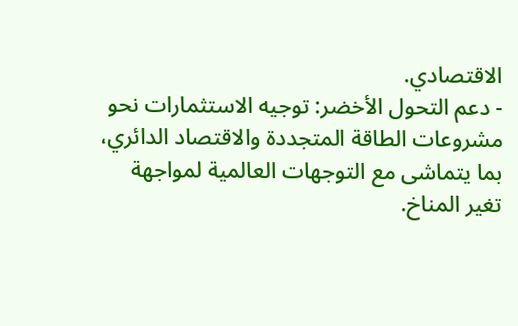الاقتصادي.
- دعم التحول الأخضر: توجيه الاستثمارات نحو مشروعات الطاقة المتجددة والاقتصاد الدائري، بما يتماشى مع التوجهات العالمية لمواجهة تغير المناخ.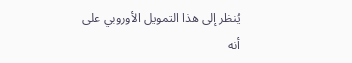يُنظر إلى هذا التمويل الأوروبي على أنه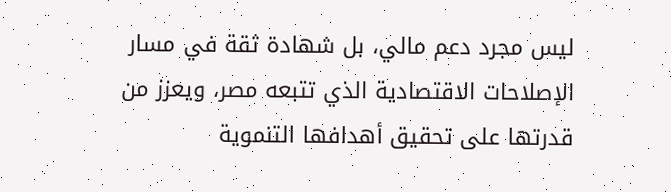ليس مجرد دعم مالي، بل شهادة ثقة في مسار الإصلاحات الاقتصادية الذي تتبعه مصر، ويعزز من قدرتها على تحقيق أهدافها التنموية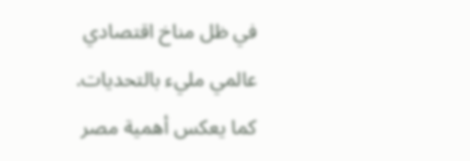في ظل مناخ اقتصادي عالمي مليء بالتحديات. كما يعكس أهمية مصر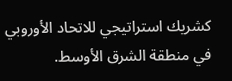كشريك استراتيجي للاتحاد الأوروبي في منطقة الشرق الأوسط.